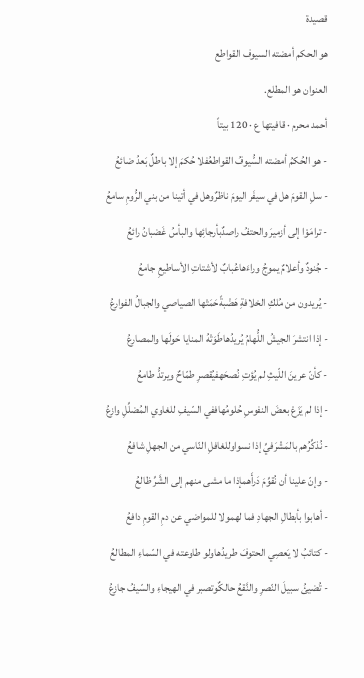قصيدة
هو الحكم أمضته السيوف القواطع
العنوان هو المطلع.
أحمد محرم · قافيتها ع · 120 بيتاً
- هو الحُكمُ أمضته السُّيوفُ القواطعُفلا حُكمَ إلا باطلٌ بَعدُ ضائعُ
- سلِ القومَ هل في سيفَر اليومَ ناظرٌوهل في أتينا من بني الرُّومِ سامعُ
- ترامَوْا إلى أزميرَ والحتفُ راصدٌبأرجائِها والبأسُ غَضبانُ رائعُ
- جُنودٌ وأعلامٌ يموجُ وراءَهاعُبابٌ لأشتاتِ الأساطيعِ جامعُ
- يُريدون من مُلكِ الخلافةِ هَضْبةًحَمَتْها الصياصي والجبالُ الفوارعُ
- إذا انتشرَ الجيشُ اللُّهامُ يُريدُهاطَوَتْهُ المنايا حَولَها والمصارعُ
- كأنّ عرينَ اللّيثِ لم يُؤتِ نُصحَهفيُقصرِ طمّاحٌ ويرتدُّ طامعُ
- إذا لم يَزَعْ بعضَ النفوسِ حُلومُهاففي السّيفِ للغاوي المُضلِّلِ وازعُ
- نُذكِّرُهم بالمَشْرَفيِّ إذا نسواوللغافلِ النّاسي من الجهلِ شافعُ
- وإنّ علينا أن نُقوِّمَ دَرأَهمإذا ما مشى منهم إلى الشَّرِّ ظالعُ
- أهابوا بأبطالِ الجهادِ فما لهمولا للمواضي عن دمِ القومِ دافعُ
- كتائبُ لا يَعصِي الحتوفَ طريدُهاولو طاوعته في السّماءِ المطالعُ
- تُضيئُ سبيلَ النّصرِ والنَّقعُ حالكٌوتصبر في الهيجاءِ والسّيفُ جازعُ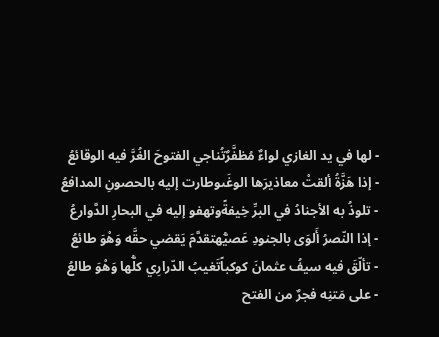- لها في يد الغازي لواءٌ مُظفَّرٌتُناجي الفتوحَ الغُرَّ فيه الوقائعُ
- إذا هَزَّةُ ألقتْ معاذيرَها الوغَىوطارت إليه بالحصونِ المدافعُ
- تلوذُ به الأجنادُ في البرِّ خِيفةًوتهفو إليه في البحارِ الدَّوارعُ
- إذا النّصرُ أَلوَى بالجنودِ عَصيُّهتقدَّمَ يَقضي حقَّه وَهْوَ طائعُ
- تألّقَ فيه سيفُ عثمانَ كوكباًتَغيبُ الدّرارِي كلُّها وَهْوَ طالعُ
- على مَتنِه فجرٌ من الفتح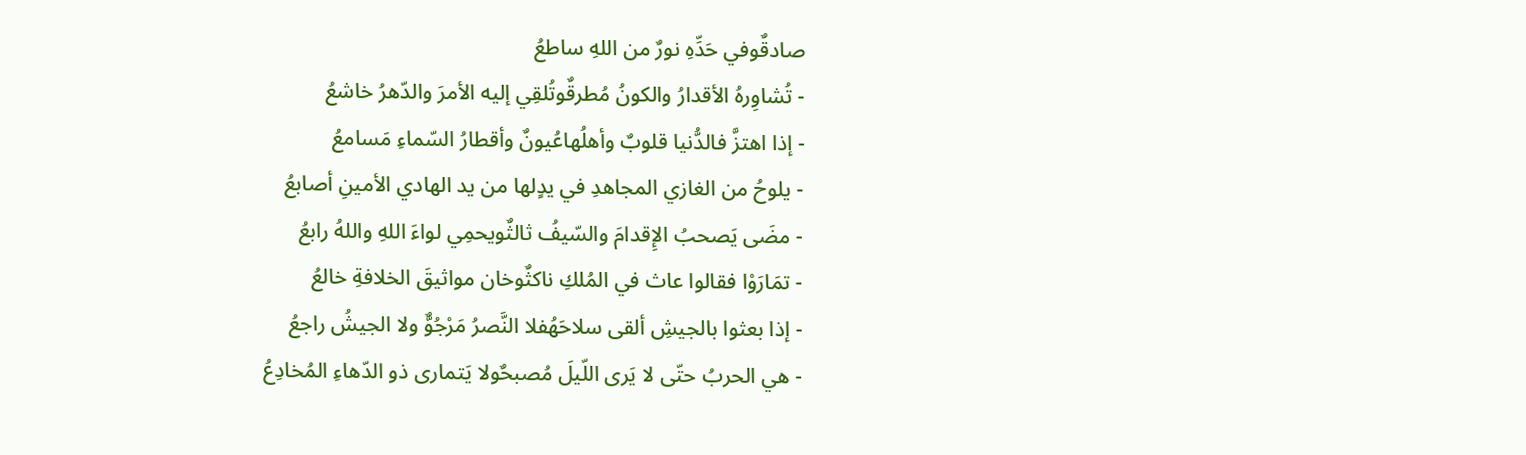صادقٌوفي حَدِّهِ نورٌ من اللهِ ساطعُ
- تُشاوِرهُ الأقدارُ والكونُ مُطرقٌوتُلقِي إليه الأمرَ والدّهرُ خاشعُ
- إذا اهتزَّ فالدُّنيا قلوبٌ وأهلُهاعُيونٌ وأقطارُ السّماءِ مَسامعُ
- يلوحُ من الغازي المجاهدِ في يدٍلها من يد الهادي الأمينِ أصابعُ
- مضَى يَصحبُ الإِقدامَ والسّيفُ ثالثٌويحمِي لواءَ اللهِ واللهُ رابعُ
- تمَارَوْا فقالوا عاث في المُلكِ ناكثٌوخان مواثيقَ الخلافةِ خالعُ
- إذا بعثوا بالجيشِ ألقى سلاحَهُفلا النَّصرُ مَرْجُوٌّ ولا الجيشُ راجعُ
- هي الحربُ حتّى لا يَرى اللّيلَ مُصبحٌولا يَتمارى ذو الدّهاءِ المُخادِعُ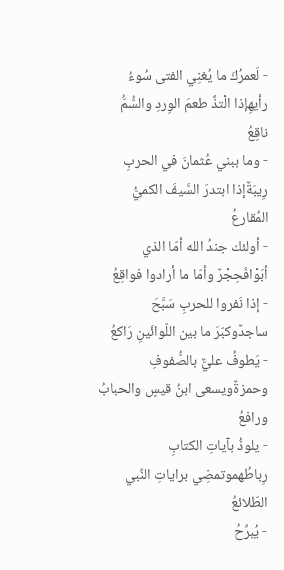- لَعمرُكَ ما يُغنِي الفتى سُوءُ رأيهِإذا الْتذَّ طعمَ الوِردِ والسُّمُّ ناقِعُ
- وما ببني عُثمانَ في الحربِ رِيبَةٌإذا ابتدرَ السَّيفَ الكميُّ المُقارعُ
- أولئك جندُ الله أمّا الذي أبَوْافَحِجْرٌ وأمّا ما أرادوا فواقِعُ
- إذا نَفروا للحربِ سَبَّحَ ساجدٌوكبّرَ ما بين اللّوائَينِ رَاكعُ
- يَطوفُ عليٌّ بالصُّفوفِ وحمزةٌويسعى ابنُ قيسٍ والحبابُ ورافعُ
- يلوذُ بآياتِ الكتابِ رِباطُهموتمضِي براياتِ النِّبي الطّلائعُ
- يُبرِّحُ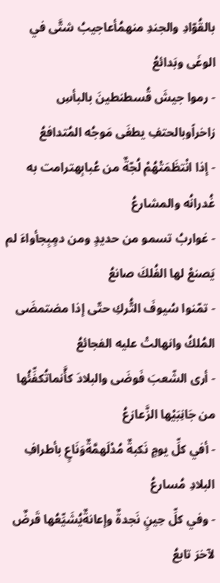بالقُوّادِ والجندِ منهمُأعاجيبُ شتَّى في الوغَى وبَدائعُ
- رموا جيشَ قُسطنطينَ بالبأسِ زاخراًوبالحتفِ يطغَى مَوجُه المُتدافعُ
- إذا انْتظَمَتْهُمْ لُجّةٌ من عُبابِهترامت به غُدرانُه والمشارعُ
- غواربُ تسمو من حديدٍ ومن دمٍبِجأواءَ لم يَصنعْ لها الفُلكَ صانعُ
- تمّنوا سُيوفَ التُّركِ حتّى إذا مضتمضَى المُلكُ وانهالتْ عليه الفجائعُ
- أرى الشّعبَ فَوضَى والبلادَ كأَّنماتُكفِّئُها من جَانِبَيْها الزَّعازعُ
- أفي كلِّ يومٍ نَكبةٌ مُدْلَهمَّةٌوَنَاعٍ بأطرافِ البلادِ مُسارعُ
- وفي كلِّ حِينٍ نَجدةٌ وإعانةٌيُشَيِّعُها قَرضٌ لآخرَ تابعُ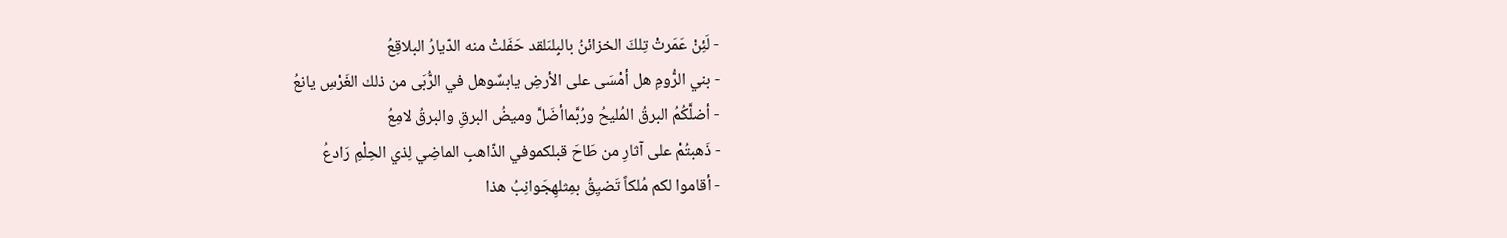- لَئِنْ عَمَرتْ تِلكَ الخزائنُ بالبِلىَلقد حَفَلتْ منه الدّيارُ البلاقِعُ
- بني الرُّومِ هل أمْسَى على الأرضِ يابسٌوهل في الرُّبَى من ذلك الغَرْسِ يانعُ
- أضلَّكُمُ البرقُ المُليحُ ورُبَّماأضَلَّ وميضُ البرقِ والبرقُ لامِعُ
- ذَهبتُمْ على آثارِ من طَاحَ قبلكموفي الذّاهبِ الماضِي لِذي الحِلْمِ رَادعُ
- أقاموا لكم مُلكاً تَضيِقُ بمِثلهِجَوانِبُ هذا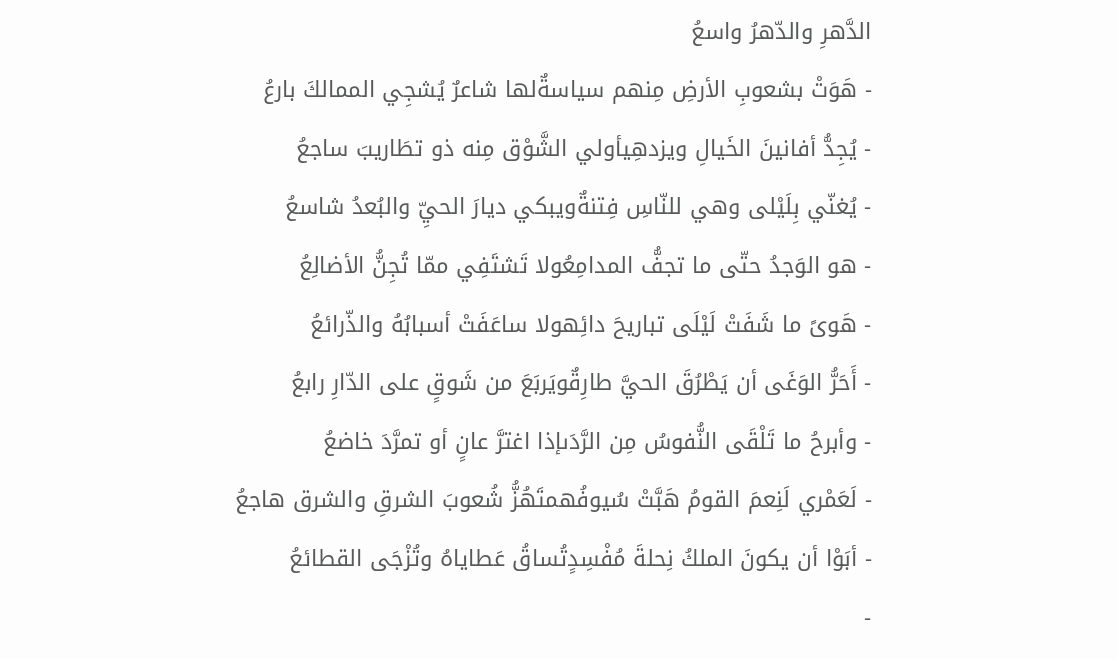الدَّهرِ والدّهرُ واسعُ
- هَوَتْ بشعوبِ الأرضِ مِنهم سياسةٌلها شاعرٌ يُشجِي الممالكَ بارعُ
- يُجِدُّ أفانينَ الخَيالِ ويزدهِيأولي الشَّوْق مِنه ذو تطَاريبَ ساجعُ
- يُغنّي بِلَيْلى وهي للنّاسِ فِتنةٌويبكي ديارَ الحيِّ والبُعدُ شاسعُ
- هو الوَجدُ حتّى ما تجفُّ المدامِعُولا تَشتَفِي ممّا تُجِنُّ الأضالِعُ
- هَوىً ما شَفَتْ لَيْلَى تباريحَ دائِهولا ساعَفَتْ أسبابُهُ والذّرائعُ
- أَحَرُّ الوَغَى أن يَطْرُقَ الحيَّ طارِقٌويَربَعَ من شَوقٍ على الدّارِ رابعُ
- وأبرحُ ما تَلْقَى النُّفوسُ مِن الرَّدَىإذا اغترَّ عانٍ أو تمرَّدَ خاضعُ
- لَعَمْري لَنِعمَ القومُ هَبَّتْ سُيوفُهمتَهُزُّ شُعوبَ الشرقِ والشرق هاجعُ
- أبَوْا أن يكونَ الملكُ نِحلةَ مُفْسِدٍتُساقُ عَطاياهُ وتُزْجَى القطائعُ
-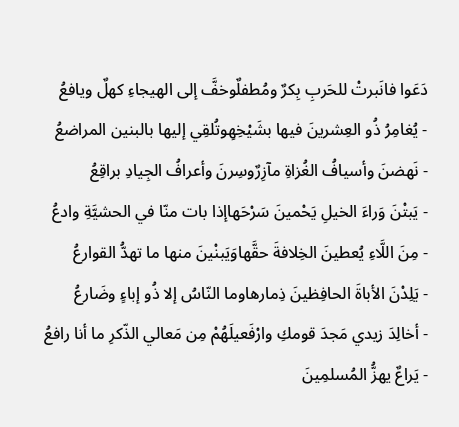دَعَوا فانَبرتْ للحَربِ بِكرٌ ومُطفلٌوخفَّ إلى الهيجاءِ كهلٌ ويافعُ
- يُغامِرُ ذُو العِشرينَ فيها بشَيْخِهِوتُلقِي إليها بالبنين المراضعُ
- نَهضنَ وأسيافُ الغُزاةِ مآزِرٌوسِرنَ وأعرافُ الجِيادِ براقِعُ
- يَبتْنَ وَراءَ الخيلِ يَحْمينَ سَرْحَهاإذا بات منّا في الحشيَّةِ وادعُ
- مِنَ اللَّاءِ يُعطينَ الخِلافةَ حقَّهاوَيَبنْينَ منها ما تهدُّ القوارعُ
- يَلِدْنَ الأباةَ الحافِظينَ ذِمارهاوما النّاسُ إلا ذُو إباءٍ وضَارعُ
- أخالِدَ زيدي مَجدَ قومكِ وارْفَعيلَهُمْ مِن مَعالي الذّكرِ ما أنا رافعُ
- يَراعٌ يهزُّ المُسلمِينَ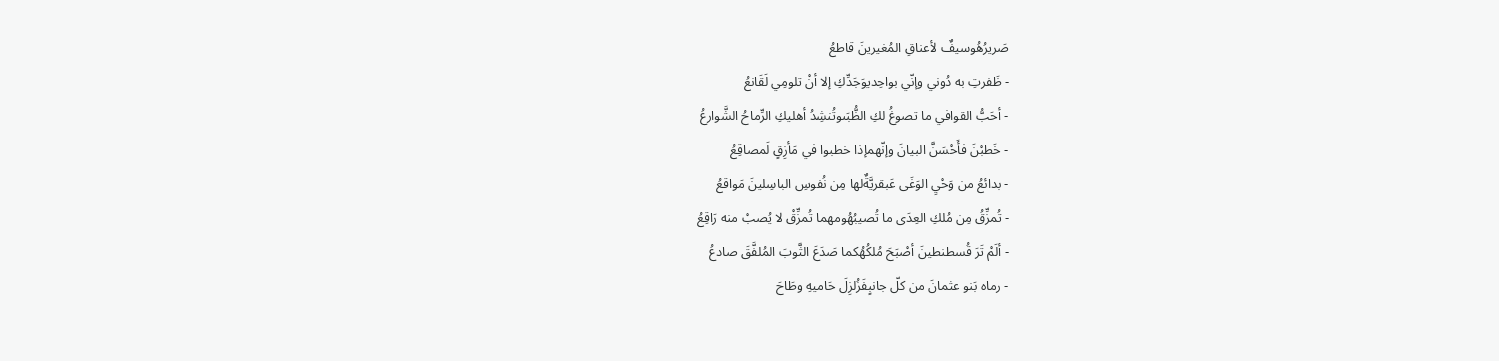صَريرُهُوسيفٌ لأعناقِ المُغيرينَ قاطعُ
- ظَفرتِ به دُوني وإنّي بواحِديوَجَدِّكِ إلا أنْ تلومِي لَقَانعُ
- أحَبُّ القوافي ما تصوغُ لكِ الظُّبَىوتُنشِدُ أهليكِ الرِّماحُ الشَّوارعُ
- خَطبْنَ فأَحْسَنَّ البيانَ وإنّهمإذا خطبوا في مَأزِقٍ لَمصاقِعُ
- بدائعُ من وَحْيِ الوَغَى عَبقريَّةٌلها مِن نُفوسِ الباسِلينَ مَواقعُ
- تُمزِّقُ مِن مُلكِ العِدَى ما تُصيبُهُومهما تُمزِّقْ لا يُصبْ منه رَاقِعُ
- ألَمْ تَرَ قُسطنطينَ أصْبَحَ مُلكُهُكما صَدَعَ الثَّوبَ المُلفَّقَ صادعُ
- رماه بَنو عثمانَ من كلّ جانبٍفَزُلزِلَ حَاميهِ وطَاحَ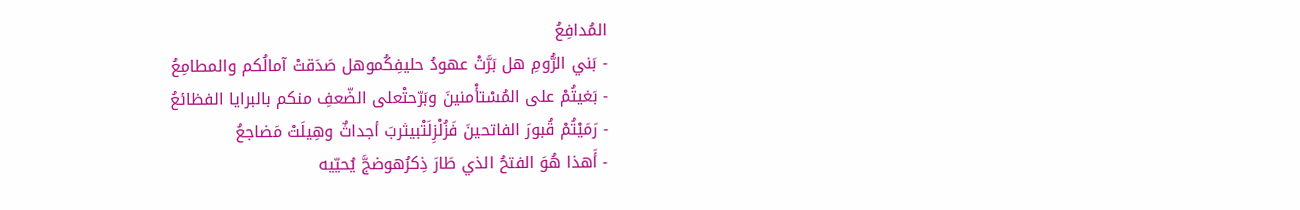المُدافِعُ
- بَني الرُّومِ هل بَرَّتْ عهودُ حليفِكُموهل صَدَقتْ آمالُكم والمطامِعُ
- بَغيتُمْ على المُسْتأْمنينَ وبَرّحتْعلى الضّعفِ منكم بالبرايا الفظائعُ
- رَمَيْتُمْ قُبورَ الفاتحينَ فَزُلْزِلَتْبيثربَ أجداثٌ وهِيلَتْ مَضاجعُ
- أَهذا هُوَ الفتحُ الذي طَارَ ذِكرُهوضجَّ يُحيّيه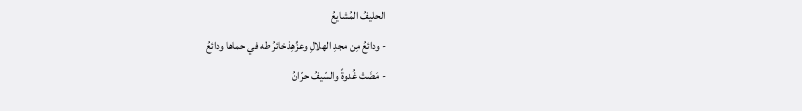الحليفُ المُشايعُ
- ودائعُ مِن مجدِ الهلالِ وعزِّهِذخائرُ طه في حماها ودائعُ
- مَضَتْ غُدوةً والسّيفُ حرّانُ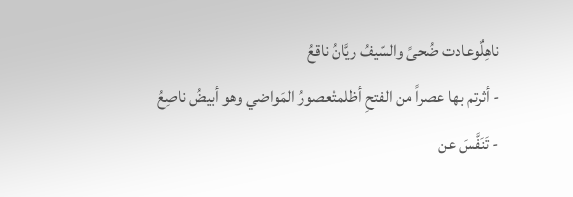ناهِلٌوعادت ضُحىً والسّيفُ ريَّانُ ناقعُ
- أثرتم بها عصراً من الفتحِ أظلمتْعصورُ المَواضي وهو أبيضُ ناصِعُ
- تَنَفَّسَ عن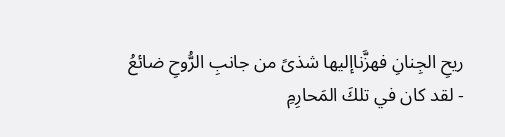ريحِ الجِنانِ فهزَّناإليها شذىً من جانبِ الرُّوحِ ضائعُ
- لقد كان في تلكَ المَحارِمِ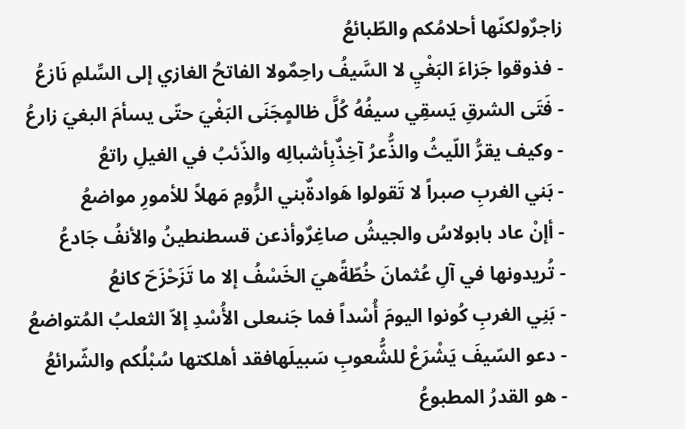زاجرٌولكنّها أحلامُكم والطّبائعُ
- فذوقوا جَزاءَ البَغْيِ لا السَّيفُ راحِمٌولا الفاتحُ الغازي إلى السِّلمِ نَازعُ
- فَتَى الشرقِ يَسقِي سيفُهُ كُلَّ ظالمٍجَنَى البَغْيَ حتّى يسأمَ البغيَ زارعُ
- وكيف يقرُّ اللّيثُ والذُّعرُ آخِذٌبِأشبالِه والذّئبُ في الغيلِ راتعُ
- بَني الغربِ صبراً لا تَقولوا هَوادةٌبني الرُّومِ مَهلاً للأمورِ مواضعُ
- أإنْ عاد بابولاسُ والجيشُ صاغِرٌوأذعن قسطنطينُ والأنفُ جَادعُ
- تُريدونها في آلِ عُثمانَ خُطّةًهيَ الخَسْفُ إلا ما تَزَحْزَحَ كانعُ
- بَنِي الغربِ كُونوا اليومَ أُسْداً فما جَنىعلى الأُسْدِ إلاّ الثعلبُ المُتواضعُ
- دعو السّيفَ يَشْرَعْ للشُّعوبِ سَبيلَهافقد أهلكتها سُبْلُكم والشّرائعُ
- هو القدرُ المطبوعُ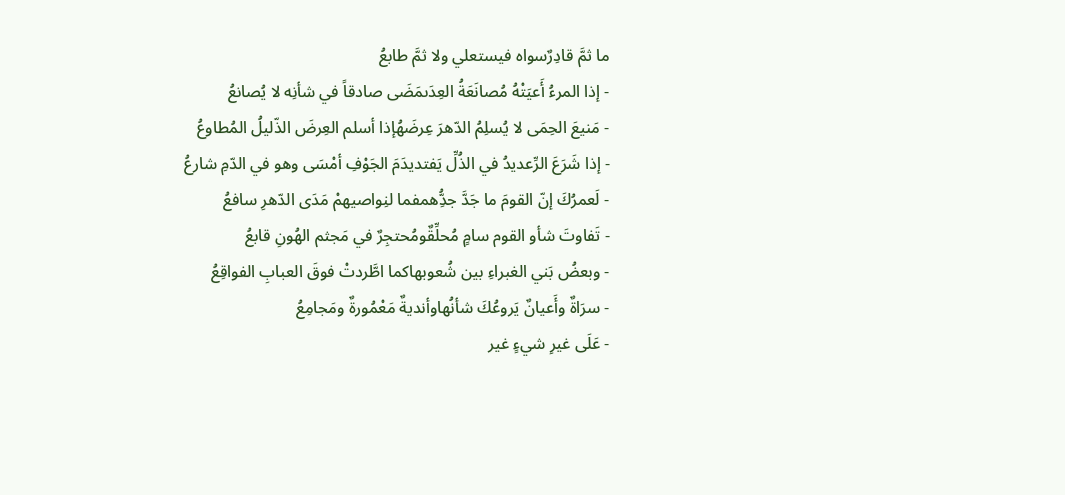ما ثمَّ قادِرٌسواه فيستعلي ولا ثمَّ طابعُ
- إذا المرءُ أَعيَتْهُ مُصانَعَةُ العِدَىمَضَى صادقاً في شأنِه لا يُصانعُ
- مَنيعَ الحِمَى لا يُسلِمُ الدّهرَ عِرضَهُإذا أسلم العِرضَ الذّليلُ المُطاوعُ
- إذا شَرَعَ الرِّعديدُ في الذُلِّ يَفتديدَمَ الجَوْفِ أمْسَى وهو في الدّمِ شارعُ
- لَعمرُكَ إنّ القومَ ما جَدَّ جدُِّهمفما لنِواصيهمْ مَدَى الدّهرِ سافعُ
- تَفاوتَ شأو القوم سامٍ مُحلِّقٌومُحتجِرٌ في مَجثم الهُونِ قابعُ
- وبعضُ بَني الغبراءِ بين شُعوبهاكما اطَّردتْ فوقَ العبابِ الفواقِعُ
- سرَاةٌ وأَعيانٌ يَروعُكَ شأنُهاوأنديةٌ مَعْمُورةٌ ومَجامِعُ
- عَلَى غيرِ شيءٍ غير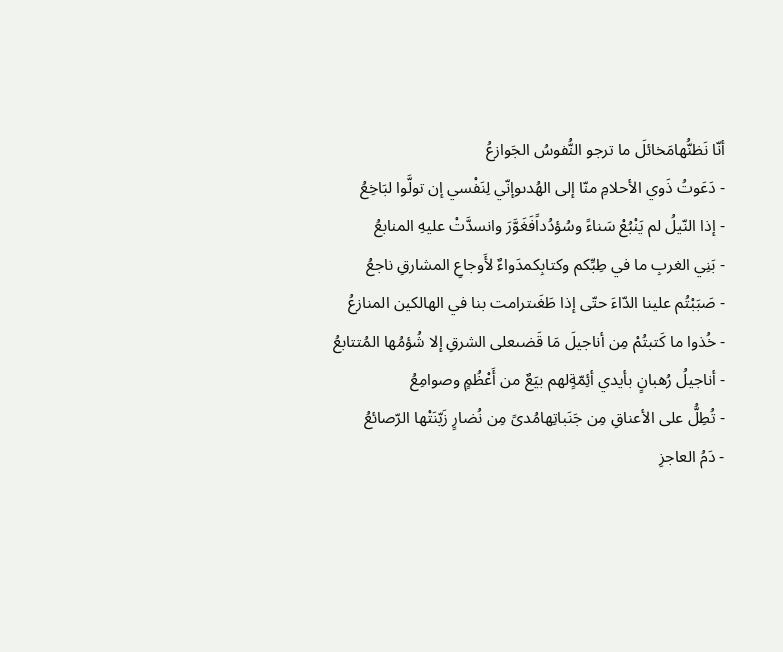أنّا نَظنُّهامَخائلَ ما ترجو النُّفوسُ الجَوازعُ
- دَعَوتُ ذَوي الأحلامِ منّا إلى الهُدىوإنّي لِنَفْسي إن تولَّوا لبَاخِعُ
- إذا النّيلُ لم يَنْبُعْ سَناءً وسُؤدُداًفَغَوَّرَ وانسدَّتْ عليهِ المنابعُ
- بَنِي الغربِ ما في طِبِّكم وكتابِكمدَواءٌ لأَوجاعِ المشارقِ ناجعُ
- صَبَبْتُم علينا الدّاءَ حتّى إذا طَغَىترامت بنا في الهالكين المنازعُ
- خُذوا ما كَتبتُمْ مِن أناجيلَ مَا قَضىعلى الشرقِ إلا شُؤمُها المُتتابعُ
- أناجيلُ رُهبانٍ بأيدي أئِمّةٍلهم بيَعٌ من أَعْظُمٍ وصوامِعُ
- تُطِلُّ على الأعناقِ مِن جَنَباتِهامُدىً مِن نُضارٍ زَيّنَتْها الرّصائعُ
- دَمُ العاجزِ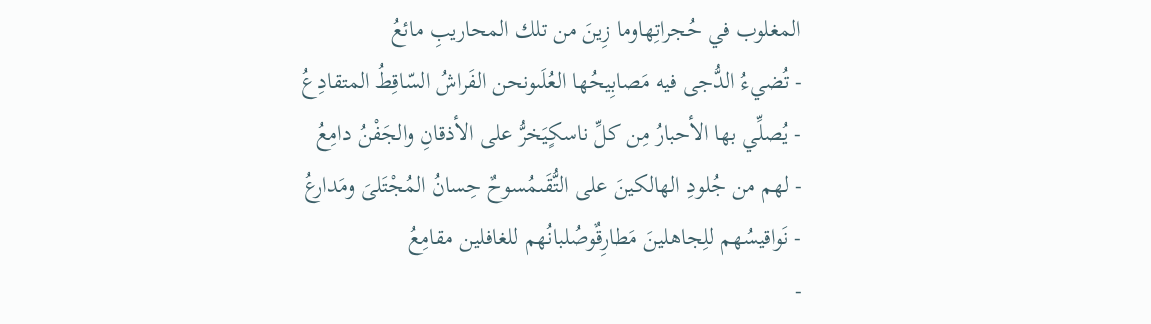المغلوب في حُجراتِهاوما زِينَ من تلك المحاريبِ مائعُ
- تُضيءُ الدُّجى فيه مَصابِيحُها العُلَىونحن الفَراشُ السّاقِطُ المتقادِعُ
- يُصلِّي بها الأحبارُ مِن كلِّ ناسكٍيَخرُّ على الأذقانِ والجَفْنُ دامِعُ
- لهم من جُلودِ الهالكينَ على التُّقَىمُسوحٌ حِسانُ المُجْتَلىَ ومَدارعُ
- نَواقيسُهم للِجاهلينَ مَطارِقٌوصُلبانُهم للغافلين مقامِعُ
-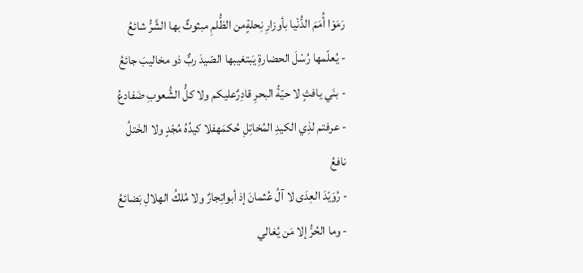رَمَوْا أُمَمَ الدُّنْيا بأوزارِ نِحلةٍمن الظُّلمِ مبثوثٌ بها الشَّرُّ شائعُ
- يُعلّمها رُسْلَ الحضارةِ يَبتغيبها الصّيدَ ربٌّ ذو مخاليبَ جائعُ
- بنَي يافثٍ لا حيّةُ البحرِ قادِرٌعليكم ولا كلُّ الشُّعوبِ ضَفادعُ
- عرفتم لذِي الكيدِ المُخاتِلِ حُكمَهفلا كيدُهُ مُجْدٍ ولا الخَتلُ نافعُ
- رُوَيْدَ العِدَى لا آلُ عُثمانَ إذ أبواتِجارٌ ولا مُلكُ الهلالِ بَضائعُ
- وما الحُرُّ إلا مَن يُغالي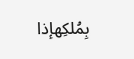بِمُلكِهإذا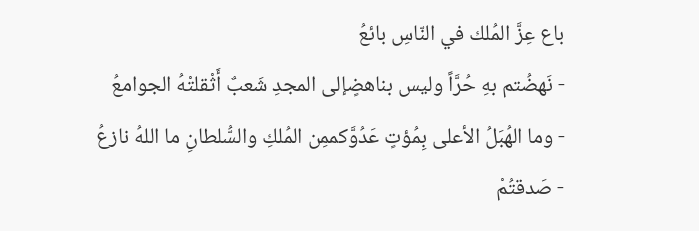باع عِزَّ المُلك في النّاسِ بائعُ
- نَهضُتم بهِ حُرَّاً وليس بناهضٍإلى المجدِ شَعبٌ أَثْقلتْهُ الجوامعُ
- وما الهُبَلُ الأعلى بِمُؤتٍ عَدُوَّكممِن المُلكِ والسُّلطانِ ما اللهُ نازعُ
- صَدقتُمْ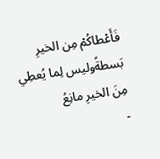فَأَعْطاكُمْ مِن الخيرِ بَسطةًوليس لِما يُعطِي مِنَ الخيرِ مانِعُ
-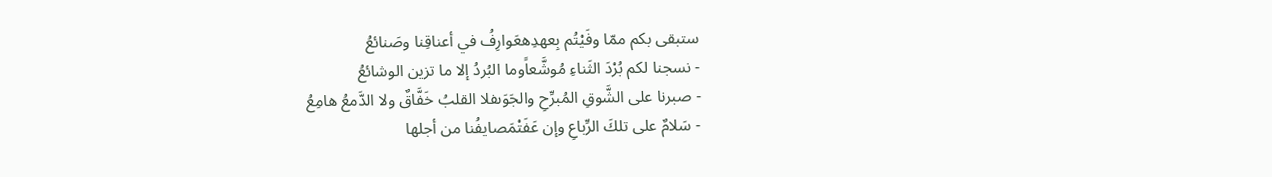ستبقى بكم ممّا وفَيْتُم بِعهدِهعَوارِفُ في أعناقِنا وصَنائعُ
- نسجنا لكم بُرْدَ الثَناءِ مُوشَّعاًوما البُردُ إلا ما تزين الوشائعُ
- صبرنا على الشَّوقِ المُبرِّحِ والجَوَىفلا القلبُ خَفَّاقٌ ولا الدَّمعُ هامِعُ
- سَلامٌ على تلكَ الرِّباعِ وإن عَفَتْمَصايفُنا من أجلها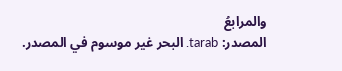والمرابعُ
المصدر: tarab. البحر غير موسوم في المصدر.